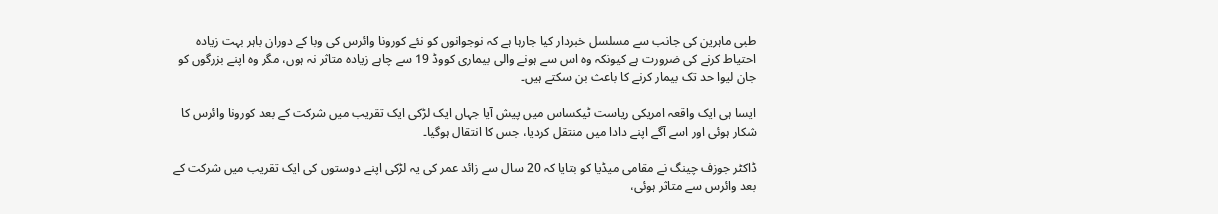طبی ماہرین کی جانب سے مسلسل خبردار کیا جارہا ہے کہ نوجوانوں کو نئے کورونا وائرس کی وبا کے دوران باہر بہت زیادہ احتیاط کرنے کی ضرورت ہے کیونکہ وہ اس سے ہونے والی بیماری کووڈ 19 سے چاہے زیادہ متاثر نہ ہوں، مگر وہ اپنے بزرگوں کو جان لیوا حد تک بیمار کرنے کا باعث بن سکتے ہیں۔

ایسا ہی ایک واقعہ امریکی ریاست ٹیکساس میں پیش آیا جہاں ایک لڑکی ایک تقریب میں شرکت کے بعد کورونا وائرس کا شکار ہوئی اور اسے آگے اپنے دادا میں منتقل کردیا، جس کا انتقال ہوگیا۔

ڈاکٹر جوزف چینگ نے مقامی میڈیا کو بتایا کہ 20 سال سے زائد عمر کی یہ لڑکی اپنے دوستوں کی ایک تقریب میں شرکت کے بعد وائرس سے متاثر ہوئی،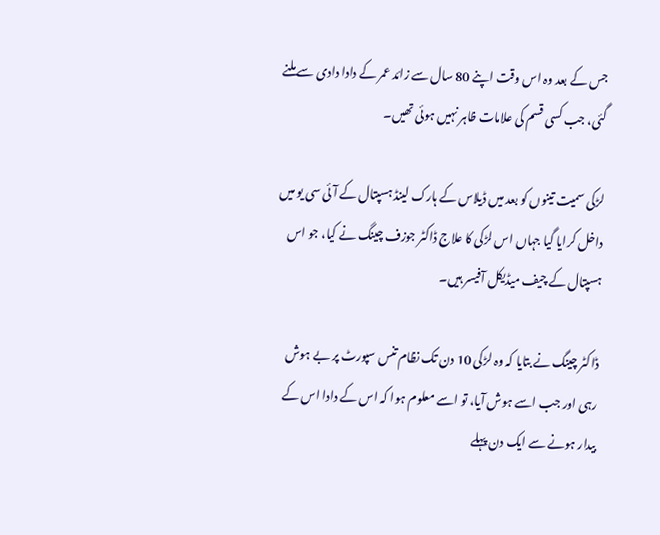جس کے بعد وہ اس وقت اپنے 80 سال سے زائد عمر کے دادا دادی سے ملنے گئی، جب کسی قسم کی علامات ظاہر نہیں ہوئی تھیں۔

لڑکی سمیت تینوں کو بعد میں ڈیلاس کے ہارک لینڈ ہسپتال کے آئی سی یو میں داخل کرایا گیا جہاں اس لڑکی کا علاج ڈاکٹر جوزف چینگ نے کیا، جو اس ہسپتال کے چیف میڈیکل آفیسر ہیں۔

ڈاکٹر چینگ نے بتایا کہ وہ لڑکی 10 دن تک نظام تنس سپورٹ پر بے ہوش رہی اور جب اسے ہوش آیا، تو اسے معلوم ہوا کہ اس کے دادا اس کے بیدار ہونے سے ایک دن پہلے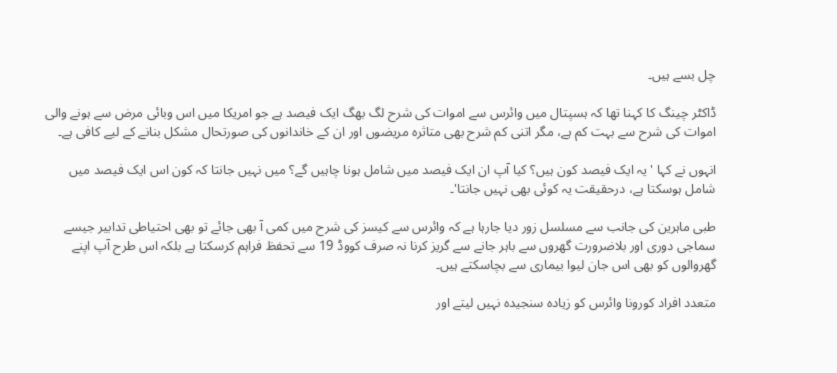چل بسے ہیں۔

ڈاکٹر چینگ کا کہنا تھا کہ ہسپتال میں وائرس سے اموات کی شرح لگ بھگ ایک فیصد ہے جو امریکا میں اس وبائی مرض سے ہونے والی اموات کی شرح سے بہت کم ہے، مگر اتنی کم شرح بھی متاثرہ مریضوں اور ان کے خاندانوں کی صورتحال مشکل بنانے کے لیے کافی ہے۔

انہوں نے کہا 'یہ ایک فیصد کون ہیں؟ کیا آپ ان ایک فیصد میں شامل ہونا چاہیں گے؟ میں نہیں جانتا کہ کون اس ایک فیصد میں شامل ہوسکتا ہے، درحقیقت یہ کوئی بھی نہیں جانتا'۔

طبی ماہرین کی جانب سے مسلسل زور دیا جارہا ہے کہ وائرس سے کیسز کی شرح میں کمی آ بھی جائے تو بھی احتیاطی تدابیر جیسے سماجی دوری اور بلاضرورت گھروں سے باہر جانے سے گریز کرنا نہ صرف کووڈ 19 سے تحفظ فراہم کرسکتا ہے بلکہ اس طرح آپ اپنے گھروالوں کو بھی اس جان لیوا بیماری سے بچاسکتے ہیں۔

متعدد افراد کورونا وائرس کو زیادہ سنجیدہ نہیں لیتے اور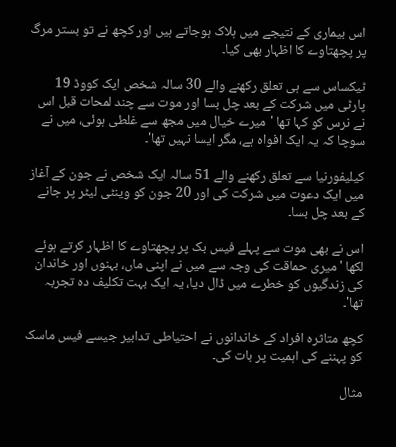اس بیماری کے نتیجے میں ہلاک ہوجاتے ہیں اور کچھ نے تو بستر مرگ پر پچھتاوے کا اظہار بھی کیا۔

ٹیکساس سے ہی تعلق رکھنے والے 30 سالہ شخص ایک کووڈ 19 پارٹی میں شرکت کے بعد چل بسا اور موت سے چند لمحات قبل اس نے نرس کو کہا تھا 'میرے خیال میں مجھ سے غلطی ہوئی، میں نے سوچا کہ یہ ایک افواہ ہے، مگر ایسا نہیں تھا'۔

کیلیفورنیا سے تعلق رکھنے والے 51 سالہ ایک شخص نے جون کے آغاز میں ایک دعوت میں شرکت کی اور 20 جون کو وینٹی لیٹر پر جانے کے بعد چل بسا۔

اس نے بھی موت سے پہلے فیس بک پر پچھتاوے کا اظہار کرتے ہوئے لکھا 'میری حماقت کی وجہ سے میں نے اپنی ماں، بہنوں اور خاندان کی زندگیوں کو خطرے میں ڈال دیا، یہ ایک بہت تکلیف دہ تجربہ تھا'۔

کچھ متاثرہ افراد کے خاندانوں نے احتیاطی تدابیر جیسے فیس ماسک کو پہننے کی اہمیت پر بات کی۔

مثال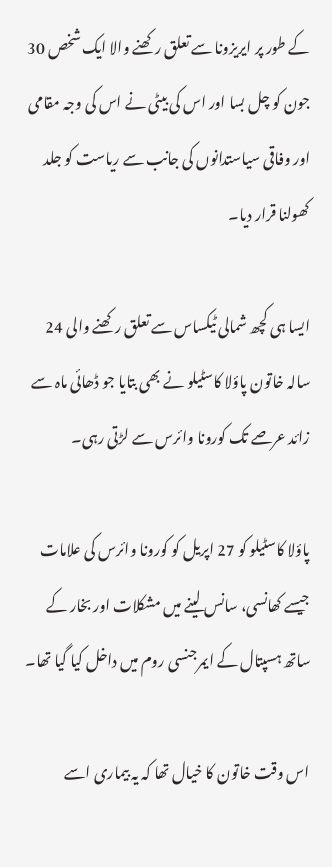کے طور پر ایریزونا سے تعلق رکھنے والا ایک شخص 30 جون کو چل بسا اور اس کی بیٹی نے اس کی وجہ مقامی اور وفاقی سیاستدانوں کی جانب سے ریاست کو جلد کھولنا قرار دیا۔

ایسا ہی کچھ شمالی ٹیکساس سے تعلق رکھنے والی 24 سالہ خاتون پاؤلا کاسٹیلو نے بھی بتایا جو ڈھائی ماہ سے زائد عرصے تک کورونا وائرس سے لڑتی رہی۔

پاؤلا کاسٹیلو کو 27 اپریل کو کورونا وائرس کی علامات جیسے کھانسی، سانس لینے میں مشکلات اور بخار کے ساتھ ہسپتال کے ایمرجنسی روم میں داخل کیا گیا تھا۔

اس وقت خاتون کا خیال تھا کہ یہ بیماری اسے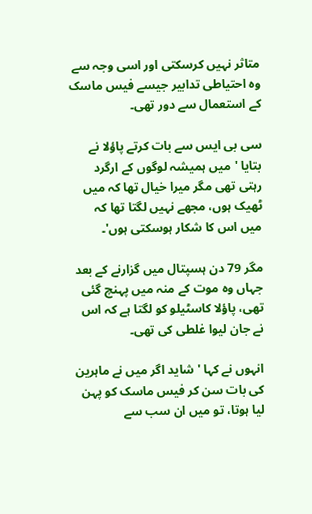متاثر نہیں کرسکتی اور اسی وجہ سے وہ احتیاطی تدابیر جیسے فیس ماسک کے استعمال سے دور تھی۔

سی بی ایس سے بات کرتے پاؤلا نے بتایا 'میں ہمیشہ لوگوں کے ارگرد رہتی تھی مگر میرا خیال تھا کہ میں ٹھیک ہوں، مجھے نہیں لگتا تھا کہ میں اس کا شکار ہوسکتی ہوں'۔

مگر 79 دن ہسپتال میں گزارنے کے بعد جہاں وہ موت کے منہ میں پہنچ گئی تھی، پاؤلا کاسٹیلو کو لگتا ہے کہ اس نے جان لیوا غلطی کی تھی۔

انہوں نے کہا 'شاید اگر میں نے ماہرین کی بات سن کر فیس ماسک کو پہن لیا ہوتا، تو میں ان سب سے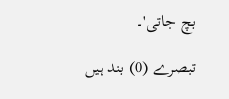بچ جاتی'۔

تبصرے (0) بند ہیں